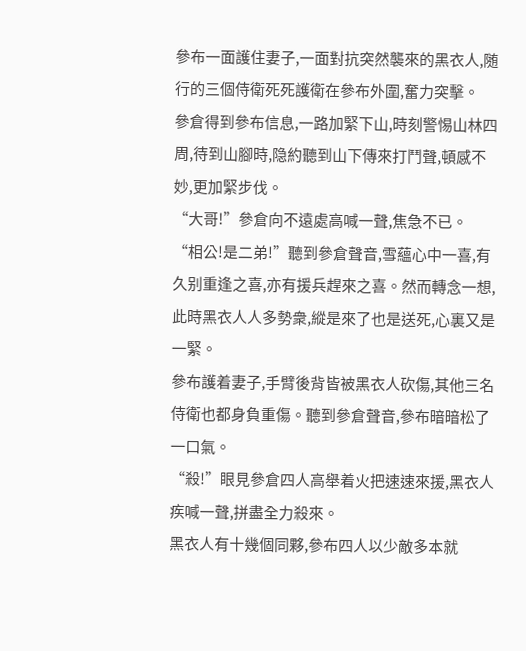參布一面護住妻子,一面對抗突然襲來的黑衣人,随行的三個侍衛死死護衛在參布外圍,奮力突擊。
參倉得到參布信息,一路加緊下山,時刻警惕山林四周,待到山腳時,隐約聽到山下傳來打鬥聲,頓感不妙,更加緊步伐。
“大哥!”參倉向不遠處高喊一聲,焦急不已。
“相公!是二弟!”聽到參倉聲音,雪蘊心中一喜,有久别重逢之喜,亦有援兵趕來之喜。然而轉念一想,此時黑衣人人多勢衆,縱是來了也是送死,心裏又是一緊。
參布護着妻子,手臂後背皆被黑衣人砍傷,其他三名侍衛也都身負重傷。聽到參倉聲音,參布暗暗松了一口氣。
“殺!”眼見參倉四人高舉着火把速速來援,黑衣人疾喊一聲,拼盡全力殺來。
黑衣人有十幾個同夥,參布四人以少敵多本就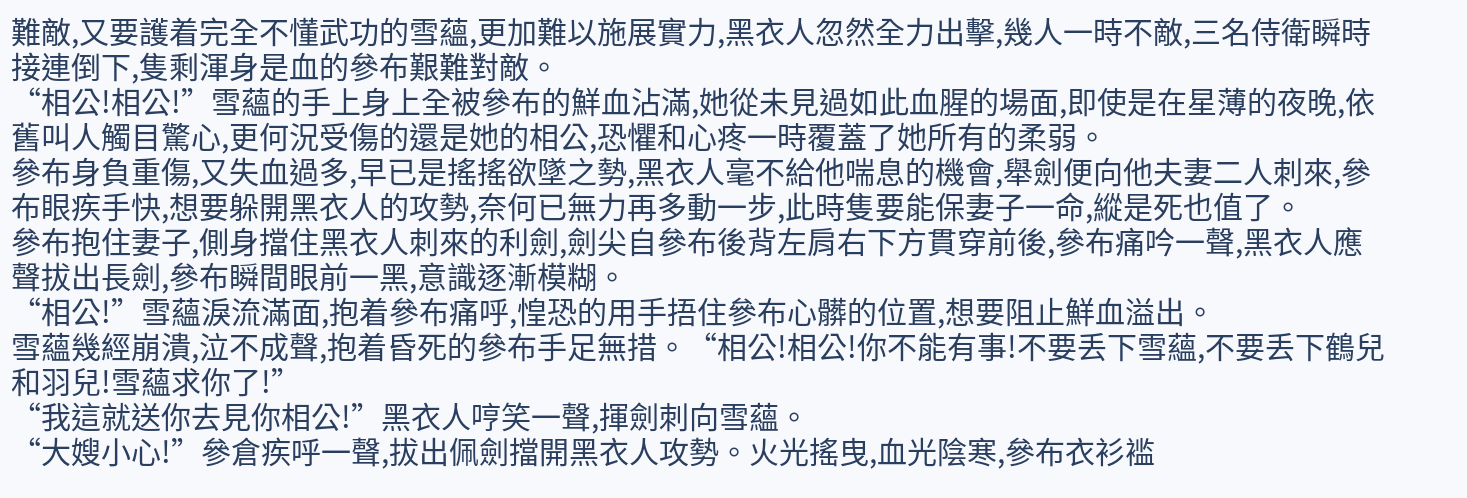難敵,又要護着完全不懂武功的雪蘊,更加難以施展實力,黑衣人忽然全力出擊,幾人一時不敵,三名侍衛瞬時接連倒下,隻剩渾身是血的參布艱難對敵。
“相公!相公!”雪蘊的手上身上全被參布的鮮血沾滿,她從未見過如此血腥的場面,即使是在星薄的夜晚,依舊叫人觸目驚心,更何況受傷的還是她的相公,恐懼和心疼一時覆蓋了她所有的柔弱。
參布身負重傷,又失血過多,早已是搖搖欲墜之勢,黑衣人毫不給他喘息的機會,舉劍便向他夫妻二人刺來,參布眼疾手快,想要躲開黑衣人的攻勢,奈何已無力再多動一步,此時隻要能保妻子一命,縱是死也值了。
參布抱住妻子,側身擋住黑衣人刺來的利劍,劍尖自參布後背左肩右下方貫穿前後,參布痛吟一聲,黑衣人應聲拔出長劍,參布瞬間眼前一黑,意識逐漸模糊。
“相公!”雪蘊淚流滿面,抱着參布痛呼,惶恐的用手捂住參布心髒的位置,想要阻止鮮血溢出。
雪蘊幾經崩潰,泣不成聲,抱着昏死的參布手足無措。“相公!相公!你不能有事!不要丢下雪蘊,不要丢下鶴兒和羽兒!雪蘊求你了!”
“我這就送你去見你相公!”黑衣人哼笑一聲,揮劍刺向雪蘊。
“大嫂小心!”參倉疾呼一聲,拔出佩劍擋開黑衣人攻勢。火光搖曳,血光陰寒,參布衣衫褴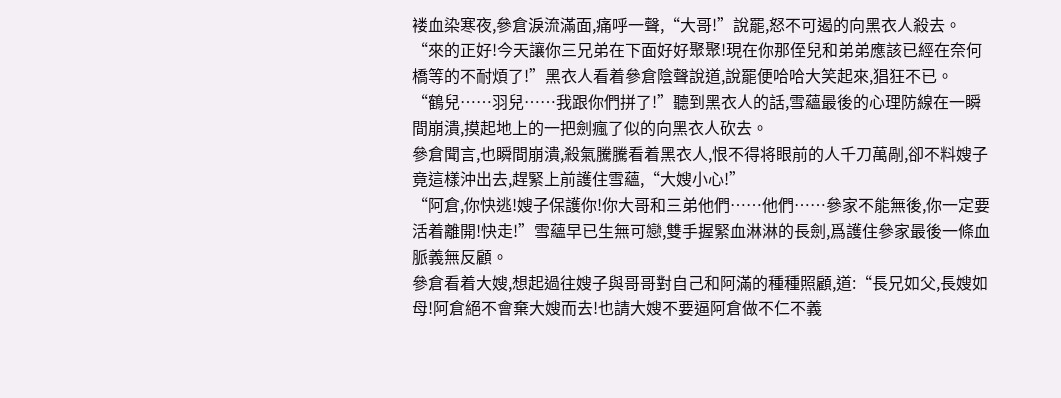褛血染寒夜,參倉淚流滿面,痛呼一聲,“大哥!”說罷,怒不可遏的向黑衣人殺去。
“來的正好!今天讓你三兄弟在下面好好聚聚!現在你那侄兒和弟弟應該已經在奈何橋等的不耐煩了!”黑衣人看着參倉陰聲說道,說罷便哈哈大笑起來,猖狂不已。
“鶴兒……羽兒……我跟你們拼了!”聽到黑衣人的話,雪蘊最後的心理防線在一瞬間崩潰,摸起地上的一把劍瘋了似的向黑衣人砍去。
參倉聞言,也瞬間崩潰,殺氣騰騰看着黑衣人,恨不得将眼前的人千刀萬剮,卻不料嫂子竟這樣沖出去,趕緊上前護住雪蘊,“大嫂小心!”
“阿倉,你快逃!嫂子保護你!你大哥和三弟他們……他們……參家不能無後,你一定要活着離開!快走!”雪蘊早已生無可戀,雙手握緊血淋淋的長劍,爲護住參家最後一條血脈義無反顧。
參倉看着大嫂,想起過往嫂子與哥哥對自己和阿滿的種種照顧,道:“長兄如父,長嫂如母!阿倉絕不會棄大嫂而去!也請大嫂不要逼阿倉做不仁不義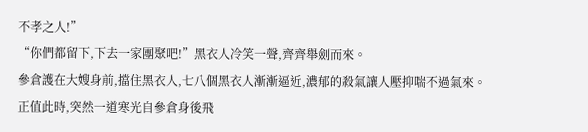不孝之人!”
“你們都留下,下去一家團聚吧!”黑衣人冷笑一聲,齊齊舉劍而來。
參倉護在大嫂身前,擋住黑衣人,七八個黑衣人漸漸逼近,濃郁的殺氣讓人壓抑喘不過氣來。
正值此時,突然一道寒光自參倉身後飛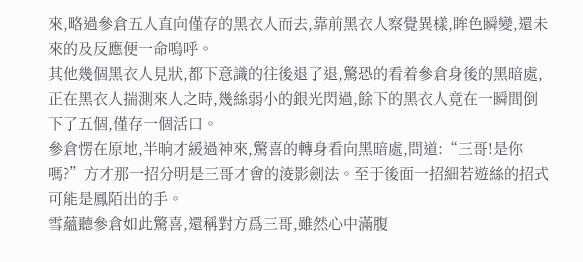來,略過參倉五人直向僅存的黑衣人而去,靠前黑衣人察覺異樣,眸色瞬變,還未來的及反應便一命嗚呼。
其他幾個黑衣人見狀,都下意識的往後退了退,驚恐的看着參倉身後的黑暗處,正在黑衣人揣測來人之時,幾絲弱小的銀光閃過,餘下的黑衣人竟在一瞬間倒下了五個,僅存一個活口。
參倉愣在原地,半晌才緩過神來,驚喜的轉身看向黑暗處,問道:“三哥!是你嗎?”方才那一招分明是三哥才會的淩影劍法。至于後面一招細若遊絲的招式可能是鳳陌出的手。
雪蘊聽參倉如此驚喜,還稱對方爲三哥,雖然心中滿腹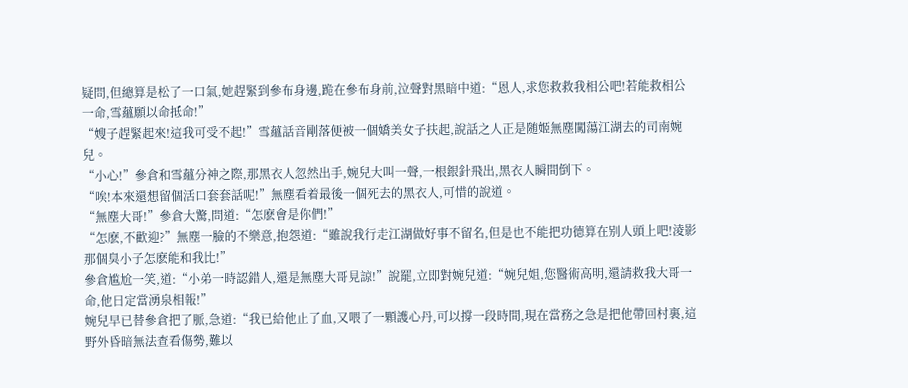疑問,但總算是松了一口氣,她趕緊到參布身邊,跪在參布身前,泣聲對黑暗中道:“恩人,求您救救我相公吧!若能救相公一命,雪蘊願以命抵命!”
“嫂子趕緊起來!這我可受不起!”雪蘊話音剛落便被一個嬌美女子扶起,說話之人正是随姬無塵闖蕩江湖去的司南婉兒。
“小心!”參倉和雪蘊分神之際,那黑衣人忽然出手,婉兒大叫一聲,一根銀針飛出,黑衣人瞬間倒下。
“唉!本來還想留個活口套套話呢!”無塵看着最後一個死去的黑衣人,可惜的說道。
“無塵大哥!”參倉大驚,問道:“怎麽會是你們!”
“怎麽,不歡迎?”無塵一臉的不樂意,抱怨道:“雖說我行走江湖做好事不留名,但是也不能把功德算在别人頭上吧!淩影那個臭小子怎麽能和我比!”
參倉尴尬一笑,道:“小弟一時認錯人,還是無塵大哥見諒!”說罷,立即對婉兒道:“婉兒姐,您醫術高明,還請救我大哥一命,他日定當湧泉相報!”
婉兒早已替參倉把了脈,急道:“我已給他止了血,又喂了一顆護心丹,可以撐一段時間,現在當務之急是把他帶回村裏,這野外昏暗無法查看傷勢,難以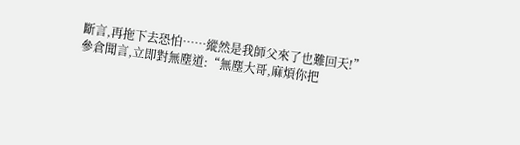斷言,再拖下去恐怕……縱然是我師父來了也難回天!”
參倉聞言,立即對無塵道:“無塵大哥,麻煩你把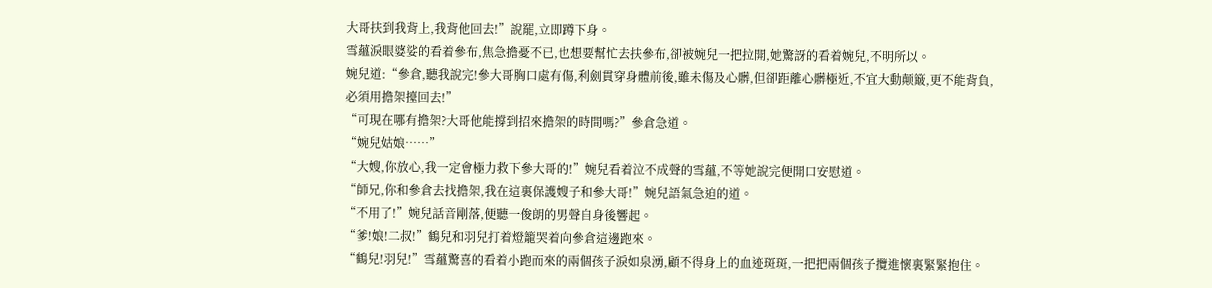大哥扶到我背上,我背他回去!”說罷,立即蹲下身。
雪蘊淚眼婆娑的看着參布,焦急擔憂不已,也想要幫忙去扶參布,卻被婉兒一把拉開,她驚訝的看着婉兒,不明所以。
婉兒道:“參倉,聽我說完!參大哥胸口處有傷,利劍貫穿身體前後,雖未傷及心髒,但卻距離心髒極近,不宜大動颠簸,更不能背負,必須用擔架擡回去!”
“可現在哪有擔架?大哥他能撐到招來擔架的時間嗎?”參倉急道。
“婉兒姑娘……”
“大嫂,你放心,我一定會極力救下參大哥的!”婉兒看着泣不成聲的雪蘊,不等她說完便開口安慰道。
“師兄,你和參倉去找擔架,我在這裏保護嫂子和參大哥!”婉兒語氣急迫的道。
“不用了!”婉兒話音剛落,便聽一俊朗的男聲自身後響起。
“爹!娘!二叔!”鶴兒和羽兒打着燈籠哭着向參倉這邊跑來。
“鶴兒!羽兒!”雪蘊驚喜的看着小跑而來的兩個孩子淚如泉湧,顧不得身上的血迹斑斑,一把把兩個孩子攬進懷裏緊緊抱住。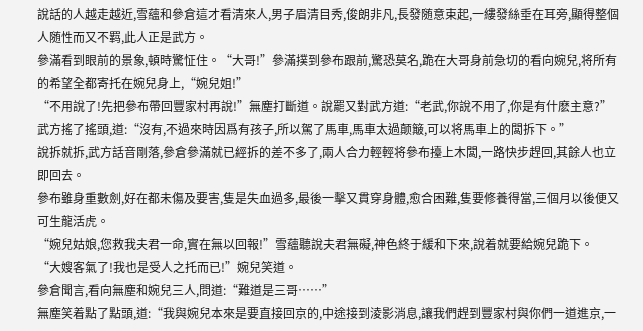說話的人越走越近,雪蘊和參倉這才看清來人,男子眉清目秀,俊朗非凡,長發随意束起,一縷發絲垂在耳旁,顯得整個人随性而又不羁,此人正是武方。
參滿看到眼前的景象,頓時驚怔住。“大哥!”參滿撲到參布跟前,驚恐莫名,跪在大哥身前急切的看向婉兒,将所有的希望全都寄托在婉兒身上,“婉兒姐!”
“不用說了!先把參布帶回豐家村再說!”無塵打斷道。說罷又對武方道:“老武,你說不用了,你是有什麽主意?”
武方搖了搖頭,道:“沒有,不過來時因爲有孩子,所以駕了馬車,馬車太過颠簸,可以将馬車上的闆拆下。”
說拆就拆,武方話音剛落,參倉參滿就已經拆的差不多了,兩人合力輕輕将參布擡上木闆,一路快步趕回,其餘人也立即回去。
參布雖身重數劍,好在都未傷及要害,隻是失血過多,最後一擊又貫穿身體,愈合困難,隻要修養得當,三個月以後便又可生龍活虎。
“婉兒姑娘,您救我夫君一命,實在無以回報!”雪蘊聽說夫君無礙,神色終于緩和下來,說着就要給婉兒跪下。
“大嫂客氣了!我也是受人之托而已!”婉兒笑道。
參倉聞言,看向無塵和婉兒三人,問道:“難道是三哥……”
無塵笑着點了點頭,道:“我與婉兒本來是要直接回京的,中途接到淩影消息,讓我們趕到豐家村與你們一道進京,一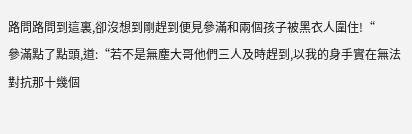路問路問到這裏,卻沒想到剛趕到便見參滿和兩個孩子被黑衣人圍住!“
參滿點了點頭,道:“若不是無塵大哥他們三人及時趕到,以我的身手實在無法對抗那十幾個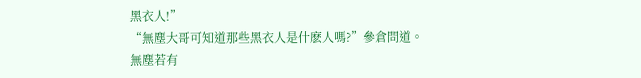黑衣人!”
“無塵大哥可知道那些黑衣人是什麽人嗎?”參倉問道。
無塵若有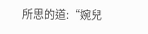所思的道:“婉兒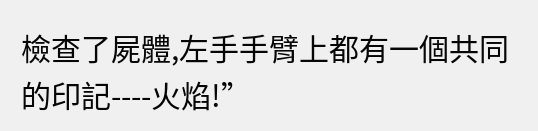檢查了屍體,左手手臂上都有一個共同的印記----火焰!”